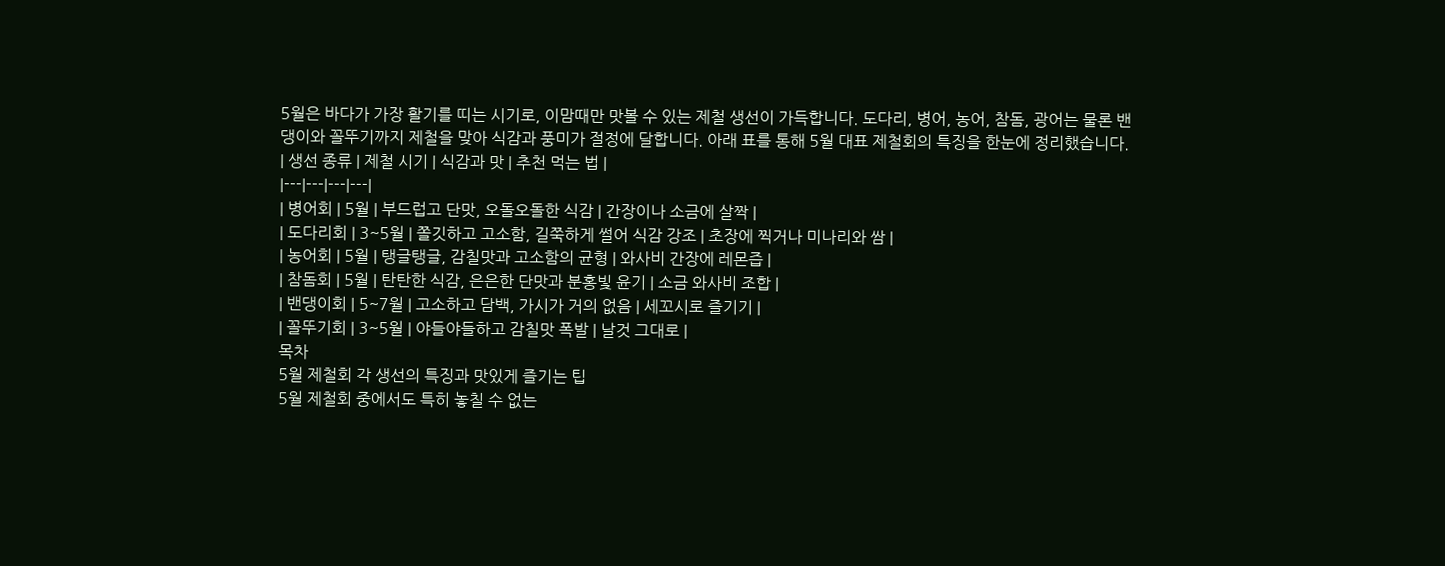5월은 바다가 가장 활기를 띠는 시기로, 이맘때만 맛볼 수 있는 제철 생선이 가득합니다. 도다리, 병어, 농어, 참돔, 광어는 물론 밴댕이와 꼴뚜기까지 제철을 맞아 식감과 풍미가 절정에 달합니다. 아래 표를 통해 5월 대표 제철회의 특징을 한눈에 정리했습니다.
| 생선 종류 | 제철 시기 | 식감과 맛 | 추천 먹는 법 |
|---|---|---|---|
| 병어회 | 5월 | 부드럽고 단맛, 오돌오돌한 식감 | 간장이나 소금에 살짝 |
| 도다리회 | 3~5월 | 쫄깃하고 고소함, 길쭉하게 썰어 식감 강조 | 초장에 찍거나 미나리와 쌈 |
| 농어회 | 5월 | 탱글탱글, 감칠맛과 고소함의 균형 | 와사비 간장에 레몬즙 |
| 참돔회 | 5월 | 탄탄한 식감, 은은한 단맛과 분홍빛 윤기 | 소금 와사비 조합 |
| 밴댕이회 | 5~7월 | 고소하고 담백, 가시가 거의 없음 | 세꼬시로 즐기기 |
| 꼴뚜기회 | 3~5월 | 야들야들하고 감칠맛 폭발 | 날것 그대로 |
목차
5월 제철회 각 생선의 특징과 맛있게 즐기는 팁
5월 제철회 중에서도 특히 놓칠 수 없는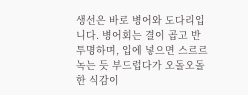생선은 바로 병어와 도다리입니다. 병어회는 결이 곱고 반투명하며, 입에 넣으면 스르르 녹는 듯 부드럽다가 오돌오돌한 식감이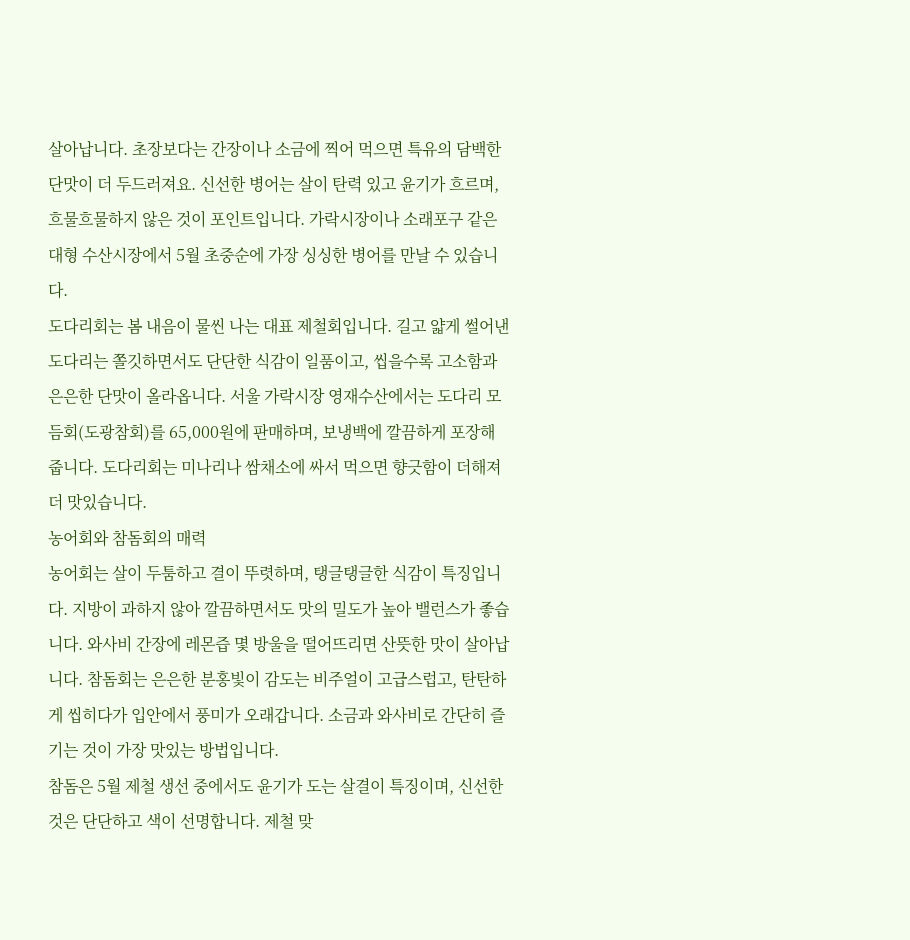살아납니다. 초장보다는 간장이나 소금에 찍어 먹으면 특유의 담백한 단맛이 더 두드러져요. 신선한 병어는 살이 탄력 있고 윤기가 흐르며, 흐물흐물하지 않은 것이 포인트입니다. 가락시장이나 소래포구 같은 대형 수산시장에서 5월 초중순에 가장 싱싱한 병어를 만날 수 있습니다.
도다리회는 봄 내음이 물씬 나는 대표 제철회입니다. 길고 얇게 썰어낸 도다리는 쫄깃하면서도 단단한 식감이 일품이고, 씹을수록 고소함과 은은한 단맛이 올라옵니다. 서울 가락시장 영재수산에서는 도다리 모듬회(도광참회)를 65,000원에 판매하며, 보냉백에 깔끔하게 포장해 줍니다. 도다리회는 미나리나 쌈채소에 싸서 먹으면 향긋함이 더해져 더 맛있습니다.
농어회와 참돔회의 매력
농어회는 살이 두툼하고 결이 뚜렷하며, 탱글탱글한 식감이 특징입니다. 지방이 과하지 않아 깔끔하면서도 맛의 밀도가 높아 밸런스가 좋습니다. 와사비 간장에 레몬즙 몇 방울을 떨어뜨리면 산뜻한 맛이 살아납니다. 참돔회는 은은한 분홍빛이 감도는 비주얼이 고급스럽고, 탄탄하게 씹히다가 입안에서 풍미가 오래갑니다. 소금과 와사비로 간단히 즐기는 것이 가장 맛있는 방법입니다.
참돔은 5월 제철 생선 중에서도 윤기가 도는 살결이 특징이며, 신선한 것은 단단하고 색이 선명합니다. 제철 맞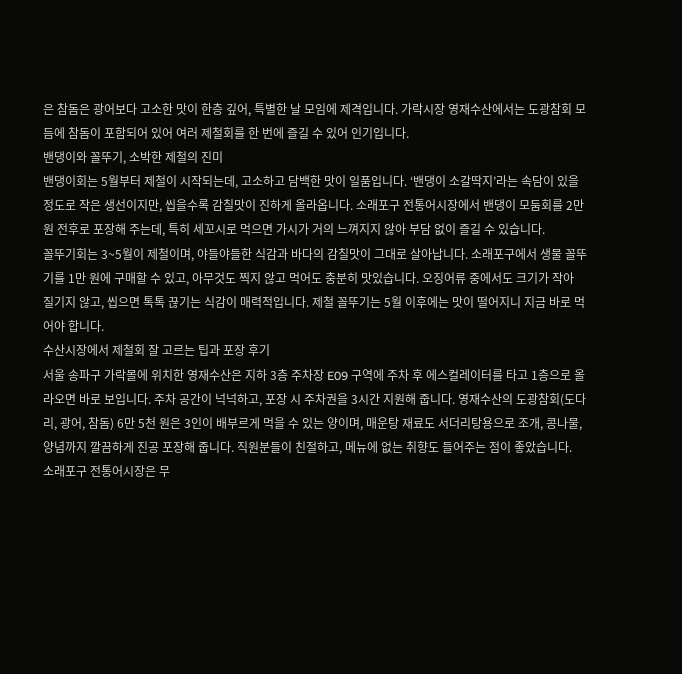은 참돔은 광어보다 고소한 맛이 한층 깊어, 특별한 날 모임에 제격입니다. 가락시장 영재수산에서는 도광참회 모듬에 참돔이 포함되어 있어 여러 제철회를 한 번에 즐길 수 있어 인기입니다.
밴댕이와 꼴뚜기, 소박한 제철의 진미
밴댕이회는 5월부터 제철이 시작되는데, 고소하고 담백한 맛이 일품입니다. ‘밴댕이 소갈딱지’라는 속담이 있을 정도로 작은 생선이지만, 씹을수록 감칠맛이 진하게 올라옵니다. 소래포구 전통어시장에서 밴댕이 모둠회를 2만 원 전후로 포장해 주는데, 특히 세꼬시로 먹으면 가시가 거의 느껴지지 않아 부담 없이 즐길 수 있습니다.
꼴뚜기회는 3~5월이 제철이며, 야들야들한 식감과 바다의 감칠맛이 그대로 살아납니다. 소래포구에서 생물 꼴뚜기를 1만 원에 구매할 수 있고, 아무것도 찍지 않고 먹어도 충분히 맛있습니다. 오징어류 중에서도 크기가 작아 질기지 않고, 씹으면 톡톡 끊기는 식감이 매력적입니다. 제철 꼴뚜기는 5월 이후에는 맛이 떨어지니 지금 바로 먹어야 합니다.
수산시장에서 제철회 잘 고르는 팁과 포장 후기
서울 송파구 가락몰에 위치한 영재수산은 지하 3층 주차장 E09 구역에 주차 후 에스컬레이터를 타고 1층으로 올라오면 바로 보입니다. 주차 공간이 넉넉하고, 포장 시 주차권을 3시간 지원해 줍니다. 영재수산의 도광참회(도다리, 광어, 참돔) 6만 5천 원은 3인이 배부르게 먹을 수 있는 양이며, 매운탕 재료도 서더리탕용으로 조개, 콩나물, 양념까지 깔끔하게 진공 포장해 줍니다. 직원분들이 친절하고, 메뉴에 없는 취향도 들어주는 점이 좋았습니다.
소래포구 전통어시장은 무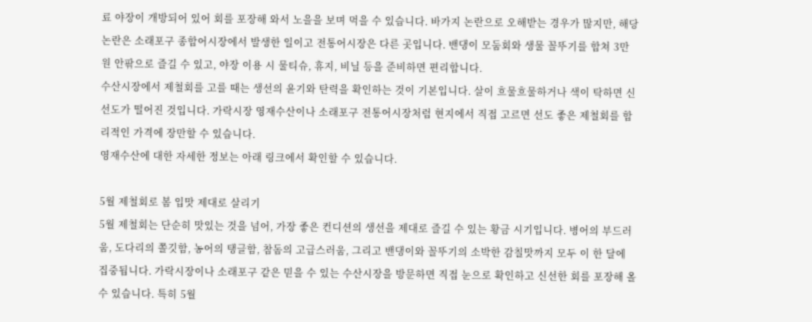료 야장이 개방되어 있어 회를 포장해 와서 노을을 보며 먹을 수 있습니다. 바가지 논란으로 오해받는 경우가 많지만, 해당 논란은 소래포구 종합어시장에서 발생한 일이고 전통어시장은 다른 곳입니다. 밴댕이 모둠회와 생물 꼴뚜기를 합쳐 3만 원 안팎으로 즐길 수 있고, 야장 이용 시 물티슈, 휴지, 비닐 등을 준비하면 편리합니다.
수산시장에서 제철회를 고를 때는 생선의 윤기와 탄력을 확인하는 것이 기본입니다. 살이 흐물흐물하거나 색이 탁하면 신선도가 떨어진 것입니다. 가락시장 영재수산이나 소래포구 전통어시장처럼 현지에서 직접 고르면 선도 좋은 제철회를 합리적인 가격에 장만할 수 있습니다.
영재수산에 대한 자세한 정보는 아래 링크에서 확인할 수 있습니다.

5월 제철회로 봄 입맛 제대로 살리기
5월 제철회는 단순히 맛있는 것을 넘어, 가장 좋은 컨디션의 생선을 제대로 즐길 수 있는 황금 시기입니다. 병어의 부드러움, 도다리의 쫄깃함, 농어의 탱글함, 참돔의 고급스러움, 그리고 밴댕이와 꼴뚜기의 소박한 감칠맛까지 모두 이 한 달에 집중됩니다. 가락시장이나 소래포구 같은 믿을 수 있는 수산시장을 방문하면 직접 눈으로 확인하고 신선한 회를 포장해 올 수 있습니다. 특히 5월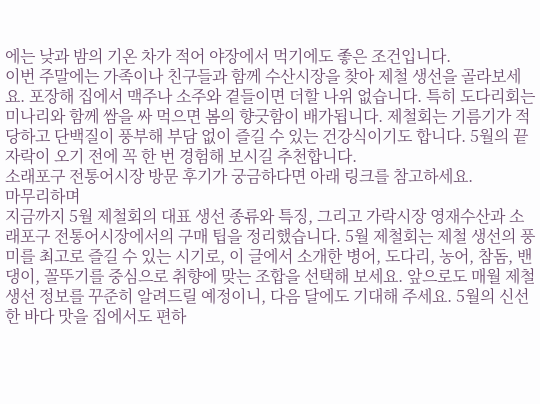에는 낮과 밤의 기온 차가 적어 야장에서 먹기에도 좋은 조건입니다.
이번 주말에는 가족이나 친구들과 함께 수산시장을 찾아 제철 생선을 골라보세요. 포장해 집에서 맥주나 소주와 곁들이면 더할 나위 없습니다. 특히 도다리회는 미나리와 함께 쌈을 싸 먹으면 봄의 향긋함이 배가됩니다. 제철회는 기름기가 적당하고 단백질이 풍부해 부담 없이 즐길 수 있는 건강식이기도 합니다. 5월의 끝자락이 오기 전에 꼭 한 번 경험해 보시길 추천합니다.
소래포구 전통어시장 방문 후기가 궁금하다면 아래 링크를 참고하세요.
마무리하며
지금까지 5월 제철회의 대표 생선 종류와 특징, 그리고 가락시장 영재수산과 소래포구 전통어시장에서의 구매 팁을 정리했습니다. 5월 제철회는 제철 생선의 풍미를 최고로 즐길 수 있는 시기로, 이 글에서 소개한 병어, 도다리, 농어, 참돔, 밴댕이, 꼴뚜기를 중심으로 취향에 맞는 조합을 선택해 보세요. 앞으로도 매월 제철 생선 정보를 꾸준히 알려드릴 예정이니, 다음 달에도 기대해 주세요. 5월의 신선한 바다 맛을 집에서도 편하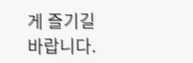게 즐기길 바랍니다.